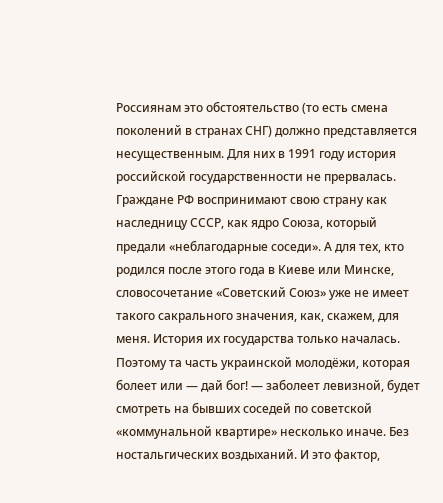Россиянам это обстоятельство (то есть смена поколений в странах СНГ) должно представляется несущественным. Для них в 1991 году история российской государственности не прервалась. Граждане РФ воспринимают свою страну как наследницу СССР, как ядро Союза, который предали «неблагодарные соседи». А для тех, кто родился после этого года в Киеве или Минске, словосочетание «Советский Союз» уже не имеет такого сакрального значения, как, скажем, для меня. История их государства только началась. Поэтому та часть украинской молодёжи, которая болеет или — дай бог! — заболеет левизной, будет смотреть на бывших соседей по советской «коммунальной квартире» несколько иначе. Без ностальгических воздыханий. И это фактор,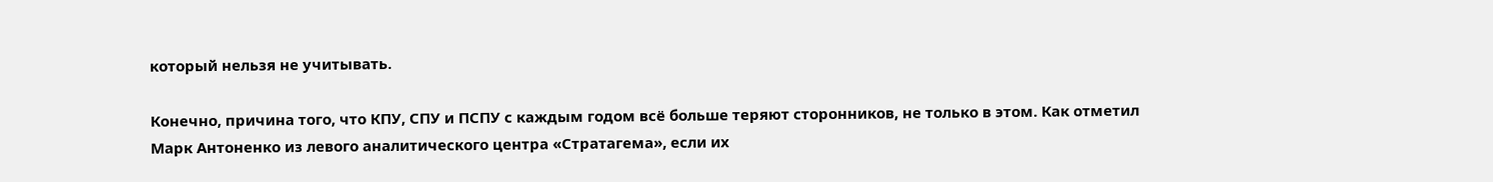который нельзя не учитывать.

Конечно, причина того, что КПУ, СПУ и ПСПУ с каждым годом всё больше теряют сторонников, не только в этом. Как отметил Марк Антоненко из левого аналитического центра «Стратагема», если их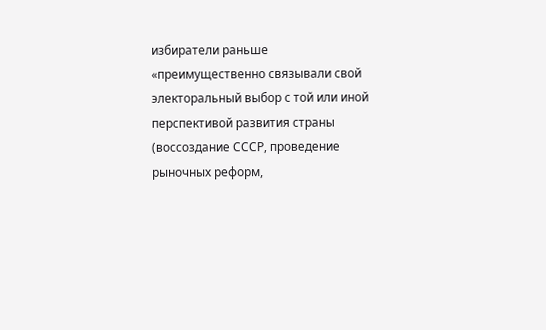избиратели раньше «преимущественно связывали свой электоральный выбор с той или иной перспективой развития страны (воссоздание СССР, проведение рыночных реформ,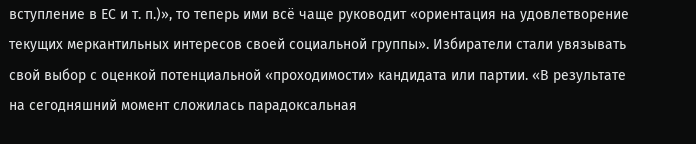вступление в ЕС и т. п.)», то теперь ими всё чаще руководит «ориентация на удовлетворение текущих меркантильных интересов своей социальной группы». Избиратели стали увязывать свой выбор с оценкой потенциальной «проходимости» кандидата или партии. «В результате на сегодняшний момент сложилась парадоксальная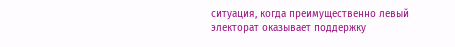ситуация, когда преимущественно левый электорат оказывает поддержку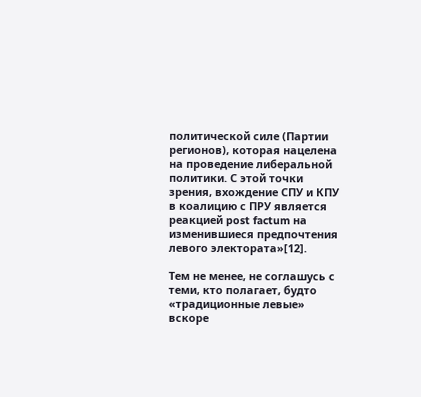политической силе (Партии регионов), которая нацелена на проведение либеральной политики. С этой точки зрения, вхождение СПУ и КПУ в коалицию с ПРУ является реакцией post factum на изменившиеся предпочтения левого электората»[12].

Тем не менее, не соглашусь с теми, кто полагает, будто «традиционные левые» вскоре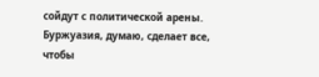сойдут с политической арены. Буржуазия, думаю, сделает все, чтобы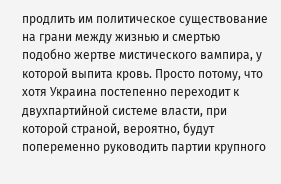продлить им политическое существование на грани между жизнью и смертью подобно жертве мистического вампира, у которой выпита кровь. Просто потому, что хотя Украина постепенно переходит к двухпартийной системе власти, при которой страной, вероятно, будут попеременно руководить партии крупного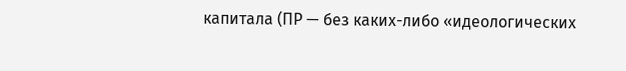капитала (ПР — без каких-либо «идеологических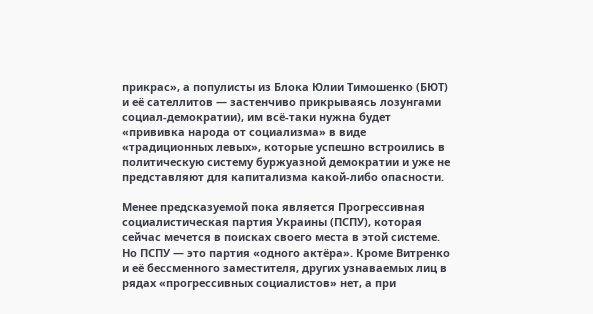прикрас», а популисты из Блока Юлии Тимошенко (БЮТ) и её сателлитов — застенчиво прикрываясь лозунгами социал-демократии), им всё-таки нужна будет «прививка народа от социализма» в виде «традиционных левых», которые успешно встроились в политическую систему буржуазной демократии и уже не представляют для капитализма какой-либо опасности.

Менее предсказуемой пока является Прогрессивная социалистическая партия Украины (ПСПУ), которая сейчас мечется в поисках своего места в этой системе. Но ПСПУ — это партия «одного актёра». Кроме Витренко и её бессменного заместителя, других узнаваемых лиц в рядах «прогрессивных социалистов» нет, а при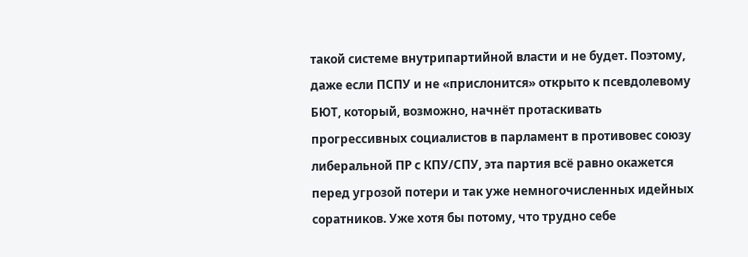такой системе внутрипартийной власти и не будет. Поэтому, даже если ПСПУ и не «прислонится» открыто к псевдолевому БЮТ, который, возможно, начнёт протаскивать прогрессивных социалистов в парламент в противовес союзу либеральной ПР с КПУ/СПУ, эта партия всё равно окажется перед угрозой потери и так уже немногочисленных идейных соратников. Уже хотя бы потому, что трудно себе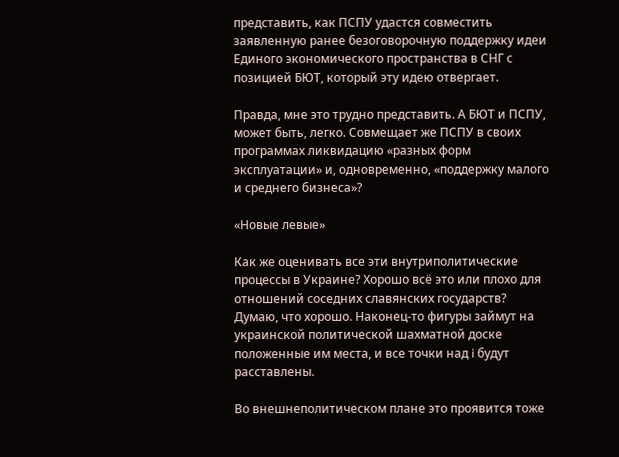представить, как ПСПУ удастся совместить заявленную ранее безоговорочную поддержку идеи Единого экономического пространства в СНГ с позицией БЮТ, который эту идею отвергает.

Правда, мне это трудно представить. А БЮТ и ПСПУ, может быть, легко. Совмещает же ПСПУ в своих программах ликвидацию «разных форм эксплуатации» и, одновременно, «поддержку малого и среднего бизнеса»?

«Новые левые»

Как же оценивать все эти внутриполитические процессы в Украине? Хорошо всё это или плохо для отношений соседних славянских государств? Думаю, что хорошо. Наконец-то фигуры займут на украинской политической шахматной доске положенные им места, и все точки над i будут расставлены.

Во внешнеполитическом плане это проявится тоже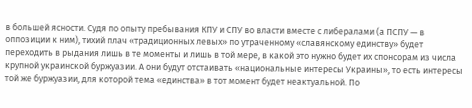в большей ясности. Судя по опыту пребывания КПУ и СПУ во власти вместе с либералами (а ПСПУ — в оппозиции к ним), тихий плач «традиционных левых» по утраченному «славянскому единству» будет переходить в рыдания лишь в те моменты и лишь в той мере, в какой это нужно будет их спонсорам из числа крупной украинской буржуазии. А они будут отстаивать «национальные интересы Украины», то есть интересы той же буржуазии, для которой тема «единства» в тот момент будет неактуальной. По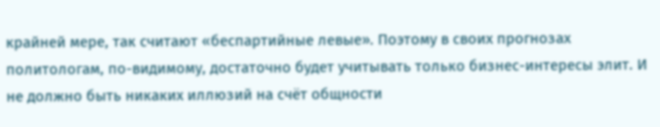крайней мере, так считают «беспартийные левые». Поэтому в своих прогнозах политологам, по-видимому, достаточно будет учитывать только бизнес-интересы элит. И не должно быть никаких иллюзий на счёт общности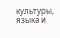культуры, языка и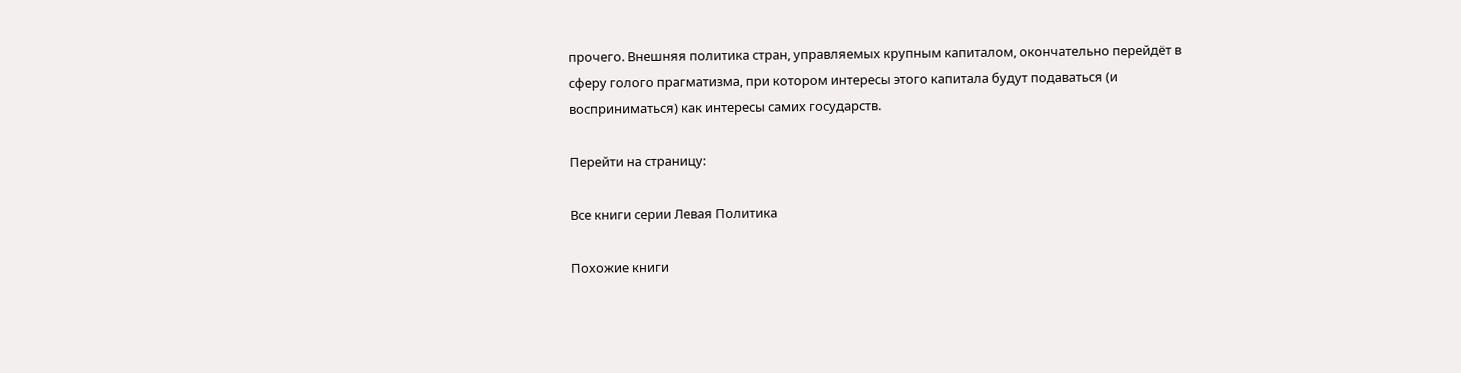прочего. Внешняя политика стран, управляемых крупным капиталом, окончательно перейдёт в сферу голого прагматизма, при котором интересы этого капитала будут подаваться (и восприниматься) как интересы самих государств.

Перейти на страницу:

Все книги серии Левая Политика

Похожие книги